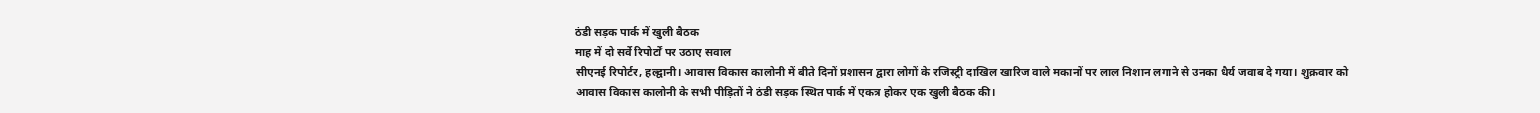ठंडी सड़क पार्क में खुली बैठक
माह में दो सर्वे रिपोर्टों पर उठाए सवाल
सीएनई रिपोर्टर, हल्द्वानी। आवास विकास कालोनी में बीते दिनों प्रशासन द्वारा लोगों के रजिस्ट्री दाखिल खारिज वाले मकानों पर लाल निशान लगाने से उनका धैर्य जवाब दे गया। शुक्रवार को आवास विकास कालोनी के सभी पीड़ितों ने ठंडी सड़क स्थित पार्क में एकत्र होकर एक खुली बैठक की।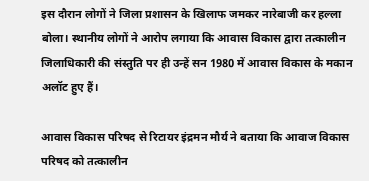इस दौरान लोगों ने जिला प्रशासन के खिलाफ जमकर नारेबाजी कर हल्ला बोला। स्थानीय लोगों ने आरोप लगाया कि आवास विकास द्वारा तत्कालीन जिलाधिकारी की संस्तुति पर ही उन्हें सन 1980 में आवास विकास के मकान अलॉट हुए हैं।

आवास विकास परिषद से रिटायर इंद्रमन मौर्य ने बताया कि आवाज विकास परिषद को तत्कालीन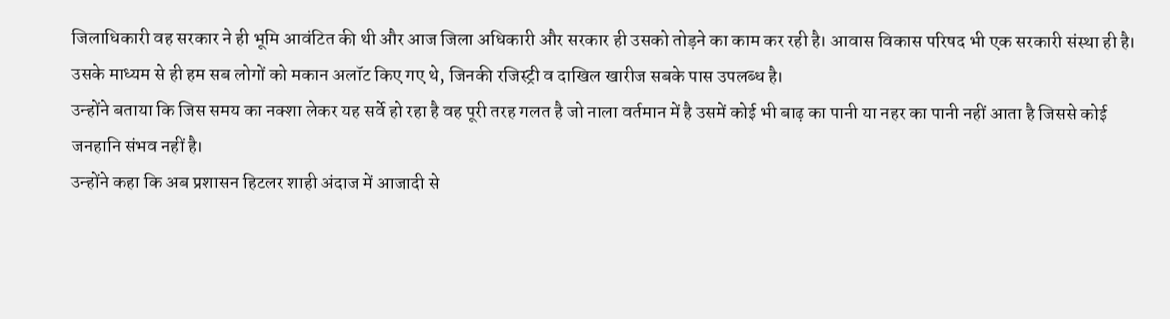जिलाधिकारी वह सरकार ने ही भूमि आवंटित की थी और आज जिला अधिकारी और सरकार ही उसको तोड़ने का काम कर रही है। आवास विकास परिषद भी एक सरकारी संस्था ही है। उसके माध्यम से ही हम सब लोगों को मकान अलॉट किए गए थे, जिनकी रजिस्ट्री व दाखिल खारीज सबके पास उपलब्ध है।
उन्होंने बताया कि जिस समय का नक्शा लेकर यह सर्वे हो रहा है वह पूरी तरह गलत है जो नाला वर्तमान में है उसमें कोई भी बाढ़ का पानी या नहर का पानी नहीं आता है जिससे कोई जनहानि संभव नहीं है।
उन्होंने कहा कि अब प्रशासन हिटलर शाही अंदाज में आजादी से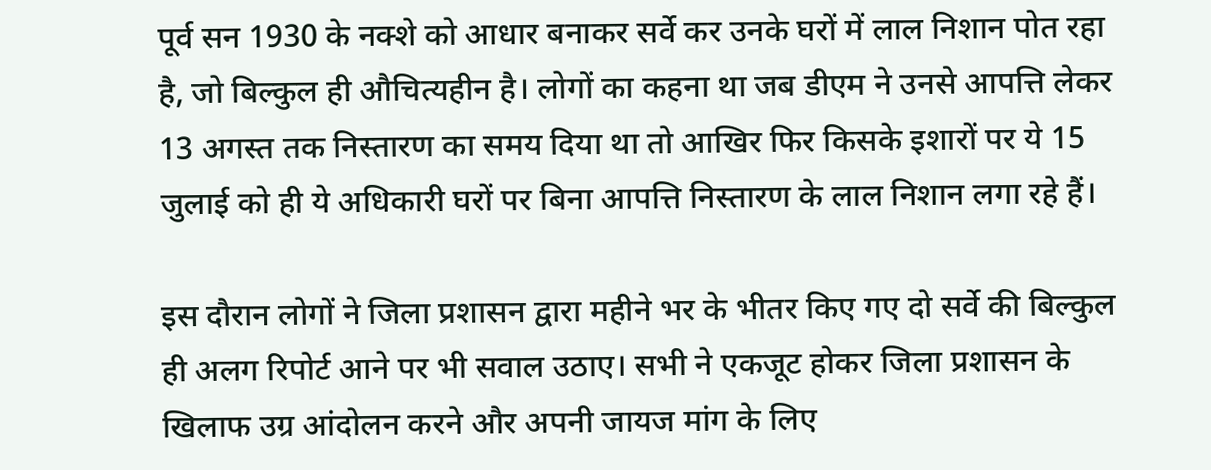पूर्व सन 1930 के नक्शे को आधार बनाकर सर्वे कर उनके घरों में लाल निशान पोत रहा है, जो बिल्कुल ही औचित्यहीन है। लोगों का कहना था जब डीएम ने उनसे आपत्ति लेकर 13 अगस्त तक निस्तारण का समय दिया था तो आखिर फिर किसके इशारों पर ये 15 जुलाई को ही ये अधिकारी घरों पर बिना आपत्ति निस्तारण के लाल निशान लगा रहे हैं।

इस दौरान लोगों ने जिला प्रशासन द्वारा महीने भर के भीतर किए गए दो सर्वे की बिल्कुल ही अलग रिपोर्ट आने पर भी सवाल उठाए। सभी ने एकजूट होकर जिला प्रशासन के खिलाफ उग्र आंदोलन करने और अपनी जायज मांग के लिए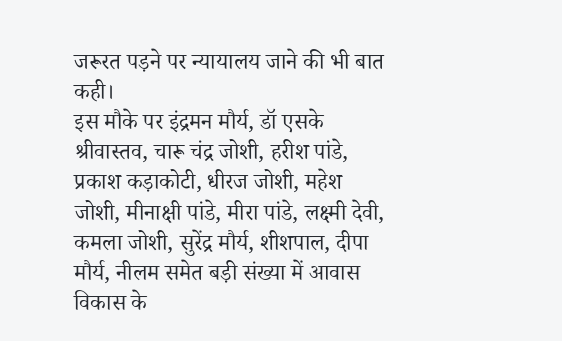जरूरत पड़ने पर न्यायालय जाने की भी बात कही।
इस मौके पर इंद्रमन मौर्य, डॉ एसके श्रीवास्तव, चारू चंद्र जोशी, हरीश पांडे, प्रकाश कड़ाकोटी, धीरज जोशी, महेश जोशी, मीनाक्षी पांडे, मीरा पांडे, लक्ष्मी देवी, कमला जोशी, सुरेंद्र मौर्य, शीशपाल, दीपा मौर्य, नीलम समेत बड़ी संख्या में आवास विकास के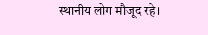स्थानीय लोग मौजूद रहे।